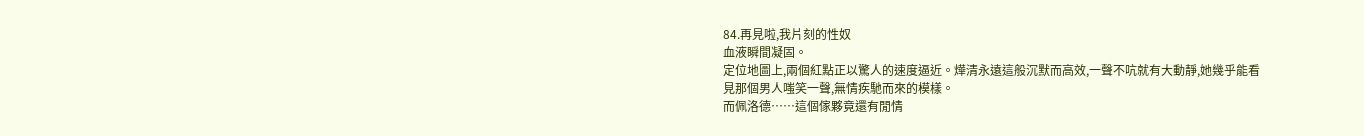84.再見啦,我片刻的性奴
血液瞬間凝固。
定位地圖上,兩個紅點正以驚人的速度逼近。燁清永遠這般沉默而高效,一聲不吭就有大動靜,她幾乎能看見那個男人嗤笑一聲,無情疾馳而來的模樣。
而佩洛德……這個傢夥竟還有閒情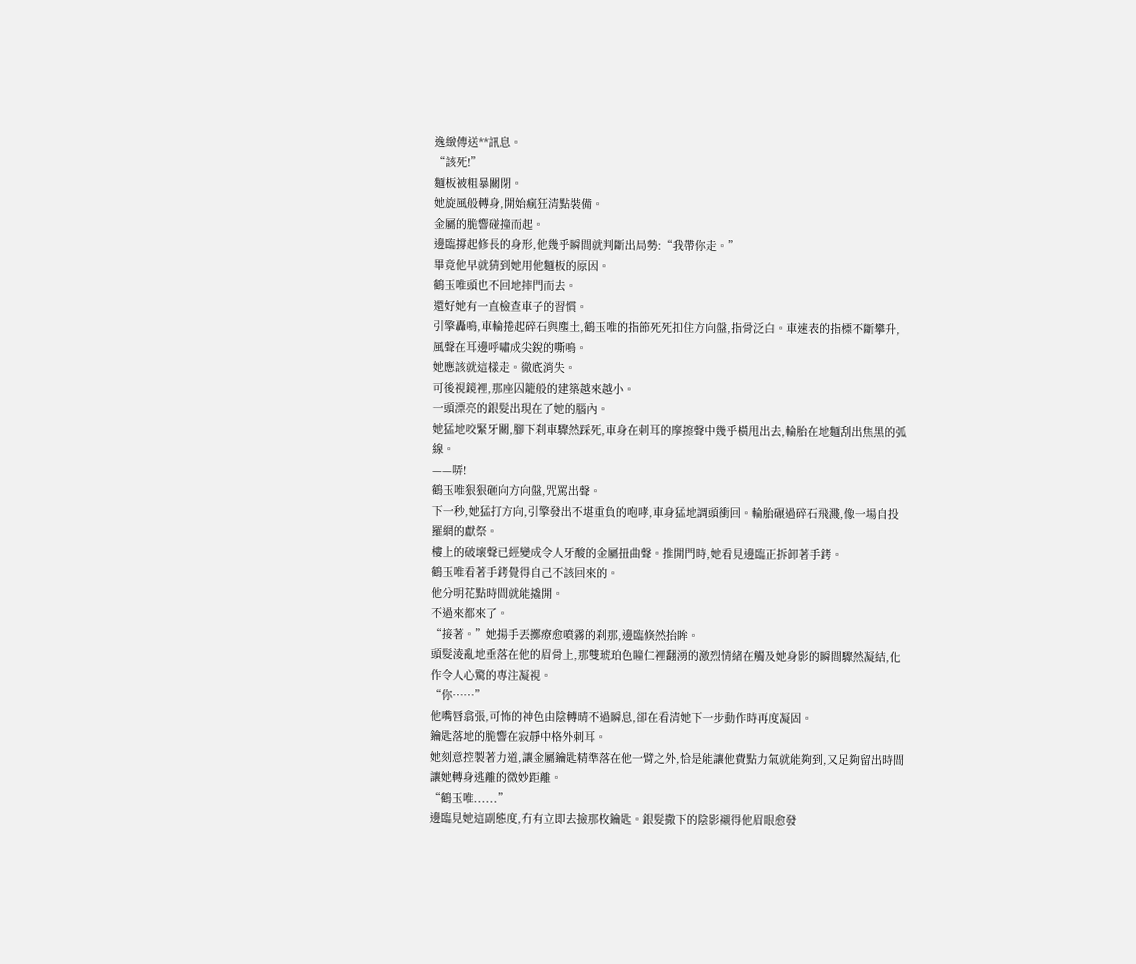逸緻傳送**訊息。
“該死!”
麵板被粗暴關閉。
她旋風般轉身,開始瘋狂清點裝備。
金屬的脆響碰撞而起。
邊臨撐起修長的身形,他幾乎瞬間就判斷出局勢:“我帶你走。”
畢竟他早就猜到她用他麵板的原因。
鶴玉唯頭也不回地摔門而去。
還好她有一直檢查車子的習慣。
引擎轟鳴,車輪捲起碎石與塵土,鶴玉唯的指節死死扣住方向盤,指骨泛白。車速表的指標不斷攀升,風聲在耳邊呼嘯成尖銳的嘶鳴。
她應該就這樣走。徹底消失。
可後視鏡裡,那座囚籠般的建築越來越小。
一頭漂亮的銀髮出現在了她的腦內。
她猛地咬緊牙關,腳下刹車驟然踩死,車身在刺耳的摩擦聲中幾乎橫甩出去,輪胎在地麵刮出焦黑的弧線。
——哢!
鶴玉唯狠狠砸向方向盤,咒罵出聲。
下一秒,她猛打方向,引擎發出不堪重負的咆哮,車身猛地調頭衝回。輪胎碾過碎石飛濺,像一場自投羅網的獻祭。
樓上的破壞聲已經變成令人牙酸的金屬扭曲聲。推開門時,她看見邊臨正拆卸著手銬。
鶴玉唯看著手銬覺得自己不該回來的。
他分明花點時間就能撬開。
不過來都來了。
“接著。”她揚手丟擲療愈噴霧的刹那,邊臨倏然抬眸。
頭髮淩亂地垂落在他的眉骨上,那雙琥珀色瞳仁裡翻湧的激烈情緒在觸及她身影的瞬間驟然凝結,化作令人心驚的專注凝視。
“你……”
他嘴唇翕張,可怖的神色由陰轉晴不過瞬息,卻在看清她下一步動作時再度凝固。
鑰匙落地的脆響在寂靜中格外刺耳。
她刻意控製著力道,讓金屬鑰匙精準落在他一臂之外,恰是能讓他費點力氣就能夠到,又足夠留出時間讓她轉身逃離的微妙距離。
“鶴玉唯......”
邊臨見她這副態度,冇有立即去撿那枚鑰匙。銀髮撒下的陰影襯得他眉眼愈發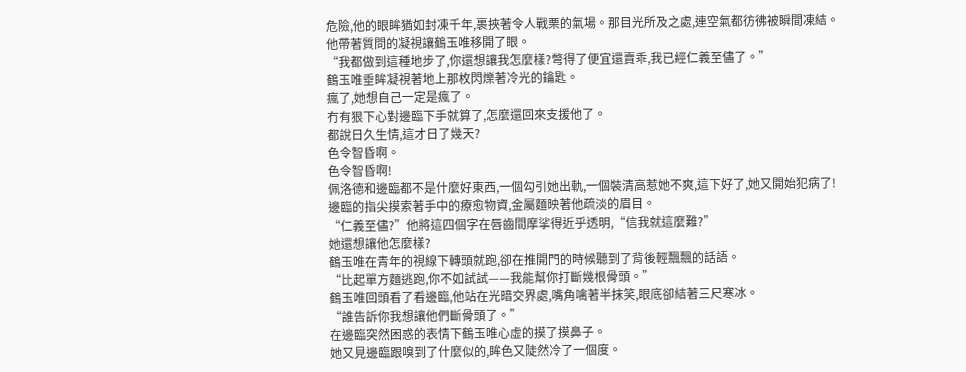危險,他的眼眸猶如封凍千年,裹挾著令人戰栗的氣場。那目光所及之處,連空氣都彷彿被瞬間凍結。
他帶著質問的凝視讓鶴玉唯移開了眼。
“我都做到這種地步了,你還想讓我怎麼樣?彆得了便宜還賣乖,我已經仁義至儘了。”
鶴玉唯垂眸凝視著地上那枚閃爍著冷光的鑰匙。
瘋了,她想自己一定是瘋了。
冇有狠下心對邊臨下手就算了,怎麼還回來支援他了。
都說日久生情,這才日了幾天?
色令智昏啊。
色令智昏啊!
佩洛德和邊臨都不是什麼好東西,一個勾引她出軌,一個裝清高惹她不爽,這下好了,她又開始犯病了!
邊臨的指尖摸索著手中的療愈物資,金屬麵映著他疏淡的眉目。
“仁義至儘?”他將這四個字在唇齒間摩挲得近乎透明,“信我就這麼難?”
她還想讓他怎麼樣?
鶴玉唯在青年的視線下轉頭就跑,卻在推開門的時候聽到了背後輕飄飄的話語。
“比起單方麵逃跑,你不如試試——我能幫你打斷幾根骨頭。”
鶴玉唯回頭看了看邊臨,他站在光暗交界處,嘴角噙著半抹笑,眼底卻結著三尺寒冰。
“誰告訴你我想讓他們斷骨頭了。”
在邊臨突然困惑的表情下鶴玉唯心虛的摸了摸鼻子。
她又見邊臨跟嗅到了什麼似的,眸色又陡然冷了一個度。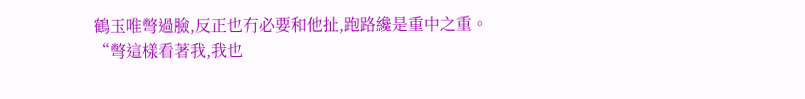鶴玉唯彆過臉,反正也冇必要和他扯,跑路纔是重中之重。
“彆這樣看著我,我也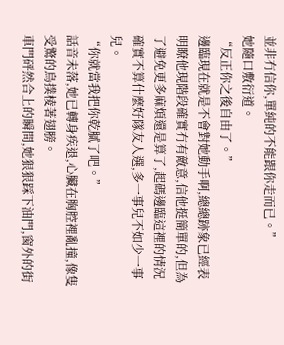並非冇信你,單純的不能跟你走而已。”
她隨口敷衍道。
“反正你之後自由了。”
邊臨現在就是不會對她動手啊,總總跡象已經表明瞭他現階段確實冇有敵意,信他挺簡單的,但為了避免更多麻煩還是算了,起碼邊臨這裡的情況確實不算什麼好隊友人選,多一事兒不如少一事兒。
“你就當我把你乾膩了吧。”
話音未落,她已轉身疾退,心臟在胸腔裡亂撞,像隻受驚的鳥撲棱著翅膀。
車門砰然合上的瞬間,她狠狠踩下油門,窗外的街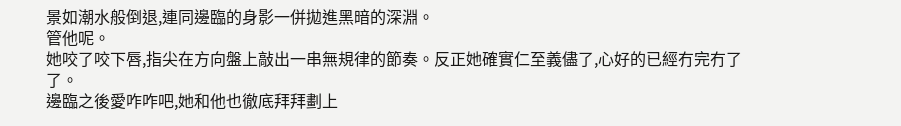景如潮水般倒退,連同邊臨的身影一併拋進黑暗的深淵。
管他呢。
她咬了咬下唇,指尖在方向盤上敲出一串無規律的節奏。反正她確實仁至義儘了,心好的已經冇完冇了了。
邊臨之後愛咋咋吧,她和他也徹底拜拜劃上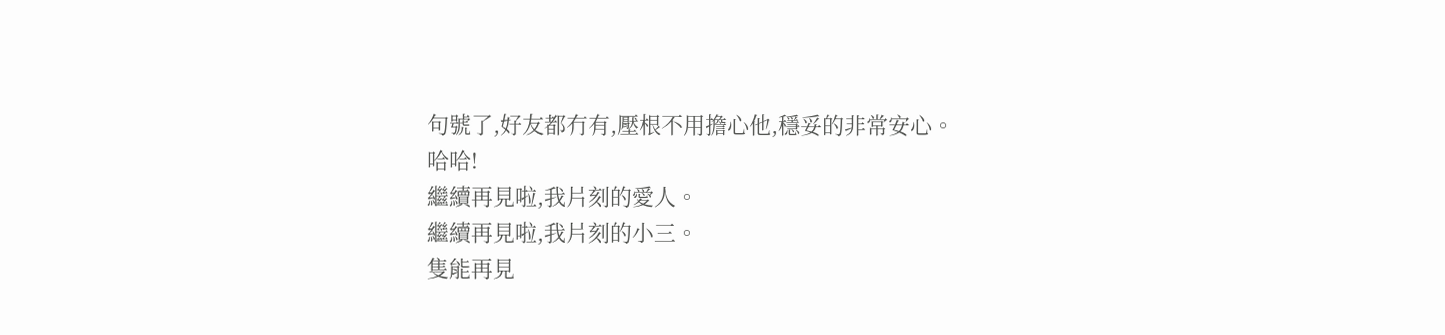句號了,好友都冇有,壓根不用擔心他,穩妥的非常安心。
哈哈!
繼續再見啦,我片刻的愛人。
繼續再見啦,我片刻的小三。
隻能再見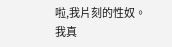啦,我片刻的性奴。
我真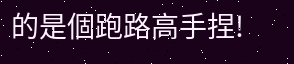的是個跑路高手捏!